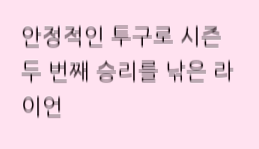안정적인 투구로 시즌 두 번째 승리를 낚은 라이언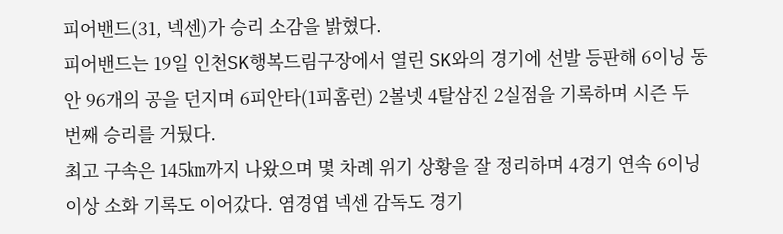피어밴드(31, 넥센)가 승리 소감을 밝혔다.
피어밴드는 19일 인천SK행복드림구장에서 열린 SK와의 경기에 선발 등판해 6이닝 동안 96개의 공을 던지며 6피안타(1피홈런) 2볼넷 4탈삼진 2실점을 기록하며 시즌 두 번째 승리를 거뒀다.
최고 구속은 145㎞까지 나왔으며 몇 차례 위기 상황을 잘 정리하며 4경기 연속 6이닝 이상 소화 기록도 이어갔다. 염경엽 넥센 감독도 경기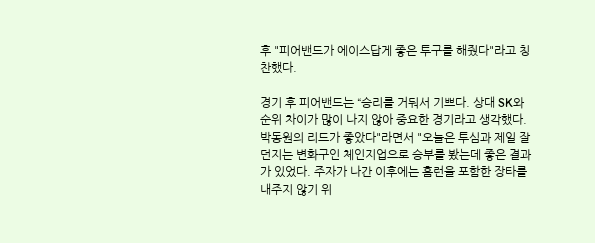후 "피어밴드가 에이스답게 좋은 투구를 해줬다"라고 칭찬했다.

경기 후 피어밴드는 “승리를 거둬서 기쁘다. 상대 SK와 순위 차이가 많이 나지 않아 중요한 경기라고 생각했다. 박동원의 리드가 좋았다"라면서 "오늘은 투심과 제일 잘 던지는 변화구인 체인지업으로 승부를 봤는데 좋은 결과가 있었다. 주자가 나간 이후에는 홈런을 포함한 장타를 내주지 않기 위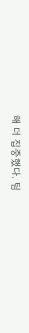해 더 집중했다. 팀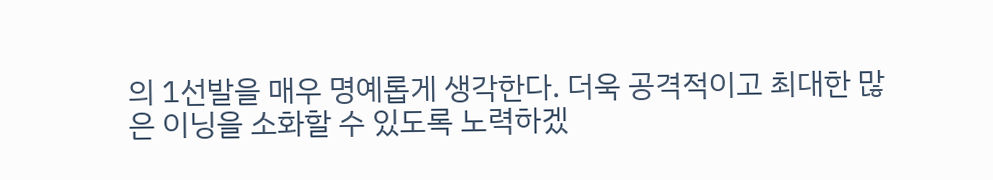의 1선발을 매우 명예롭게 생각한다. 더욱 공격적이고 최대한 많은 이닝을 소화할 수 있도록 노력하겠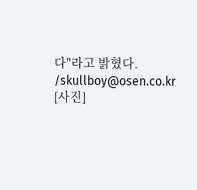다"라고 밝혔다. /skullboy@osen.co.kr
[사진]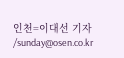인천=이대선 기자 /sunday@osen.co.kr